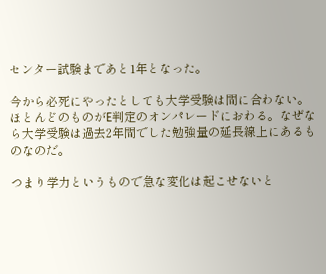センター試験まであと1年となった。

今から必死にやったとしても大学受験は間に合わない。ほとんどのものがE判定のオンパレードにおわる。なぜなら大学受験は過去2年間でした勉強量の延長線上にあるものなのだ。

つまり学力というもので急な変化は起こせないと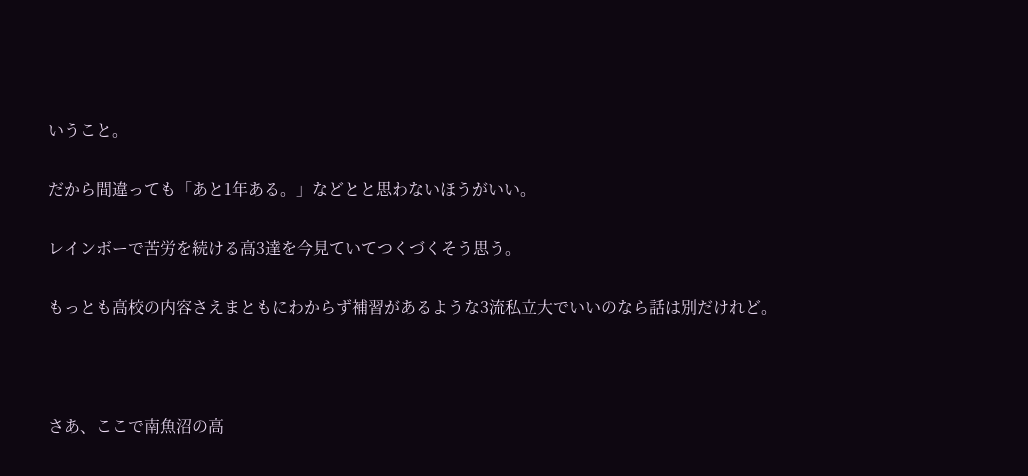いうこと。

だから間違っても「あと1年ある。」などとと思わないほうがいい。

レインボーで苦労を続ける高3達を今見ていてつくづくそう思う。

もっとも高校の内容さえまともにわからず補習があるような3流私立大でいいのなら話は別だけれど。



さあ、ここで南魚沼の高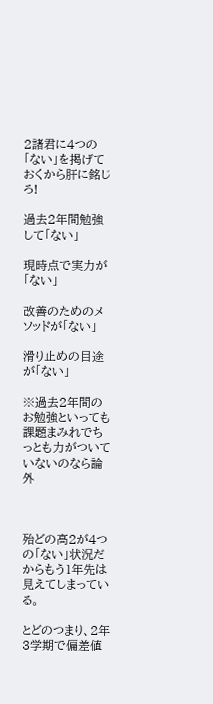2諸君に4つの「ない」を掲げておくから肝に銘じろ!

過去2年間勉強して「ない」

現時点で実力が「ない」

改善のためのメソッドが「ない」

滑り止めの目途が「ない」

※過去2年間のお勉強といっても課題まみれでちっとも力がついていないのなら論外



殆どの高2が4つの「ない」状況だからもう1年先は見えてしまっている。

とどのつまり、2年3学期で偏差値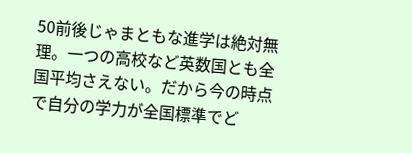50前後じゃまともな進学は絶対無理。一つの高校など英数国とも全国平均さえない。だから今の時点で自分の学力が全国標準でど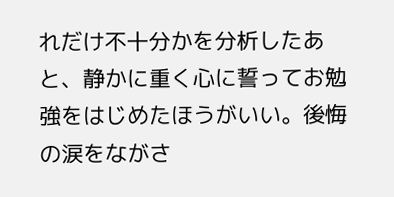れだけ不十分かを分析したあと、静かに重く心に誓ってお勉強をはじめたほうがいい。後悔の涙をながさ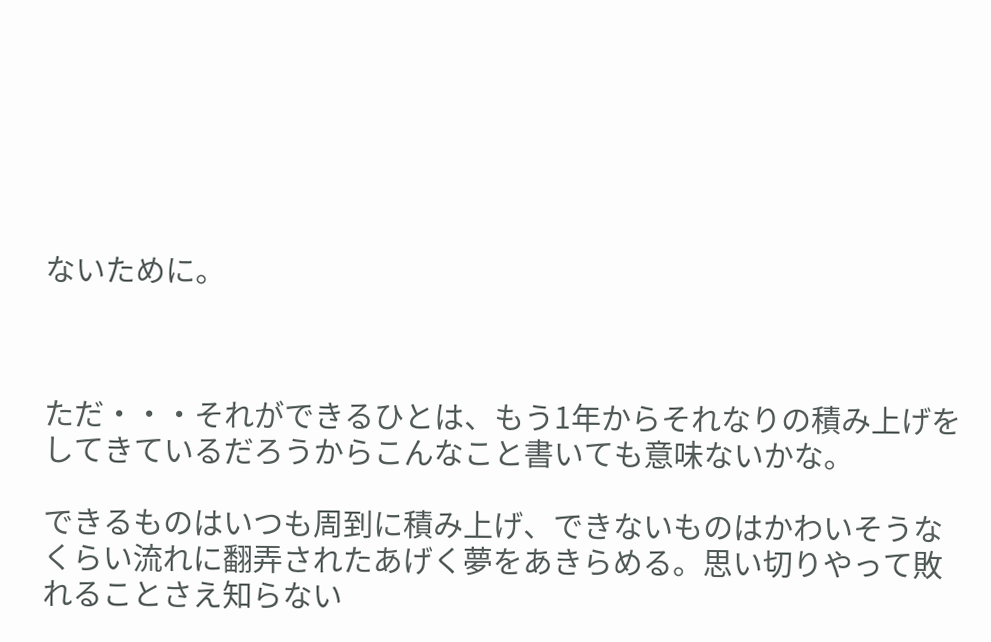ないために。



ただ・・・それができるひとは、もう1年からそれなりの積み上げをしてきているだろうからこんなこと書いても意味ないかな。

できるものはいつも周到に積み上げ、できないものはかわいそうなくらい流れに翻弄されたあげく夢をあきらめる。思い切りやって敗れることさえ知らない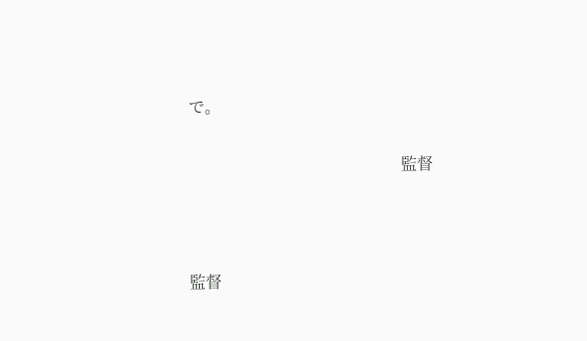で。

                                                     監督



監督